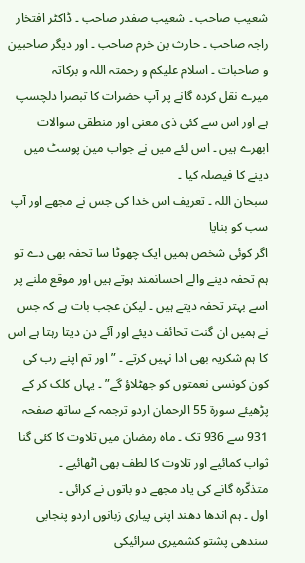شعیب صاحب ۔ شعیب صفدر صاحب ۔ ڈاکٹر افتخار راجہ صاحب ۔ حارث بن خرم صاحب ۔ اور دیگر صاحبین و صاحبات ۔ اسلام علیکم و رحمتہ اللہ و برکاتہ
میرے نقل کردہ گانے پر آپ حضرات کا تبصرا دلچسپ ہے اور اس سے کئی ذی معنی اور منطقی سوالات ابھرے ہیں ۔ اس لئے میں نے جواب مین پوسٹ میں دینے کا فیصلہ کیا ۔
سبحان اللہ ۔ تعریف اس خدا کی جس نے مجھے اور آپ سب کو بنایا
اگر کوئی شخص ہمیں ایک چھوٹا سا تحفہ بھی دے تو ہم تحفہ دینے والے احسانمند ہوتے ہیں اور موقع ملنے پر اسے بہتر تحفہ دیتے ہیں ۔ لیکن عجب بات ہے کہ جس نے ہمیں ان گنت تحائف دیئے اور آئے دن دیتا رہتا ہے اس کا ہم شکریہ بھی ادا نہیں کرتے ۔ ” اور تم اپنے رب کی کون کونسی نعمتوں کو جھٹلاؤ گے” ۔ یہاں کلک کر کے پڑھیئے سورۃ 55 الرحمان اردو ترجمہ کے ساتھ صفحہ 931 سے 936 تک ۔ ماہ رمضان میں تلاوت کا کئی گنا ثواب کمائیے اور تلاوت کا لطف بھی اٹھائیے ۔
متذکّرہ گانے کی یاد مجھے دو باتوں نے کرائی ۔
اول ۔ ہم اندھا دھند اپنی پیاری زبانوں اردو پنجابی سندھی پشتو کشمیری سرائیکی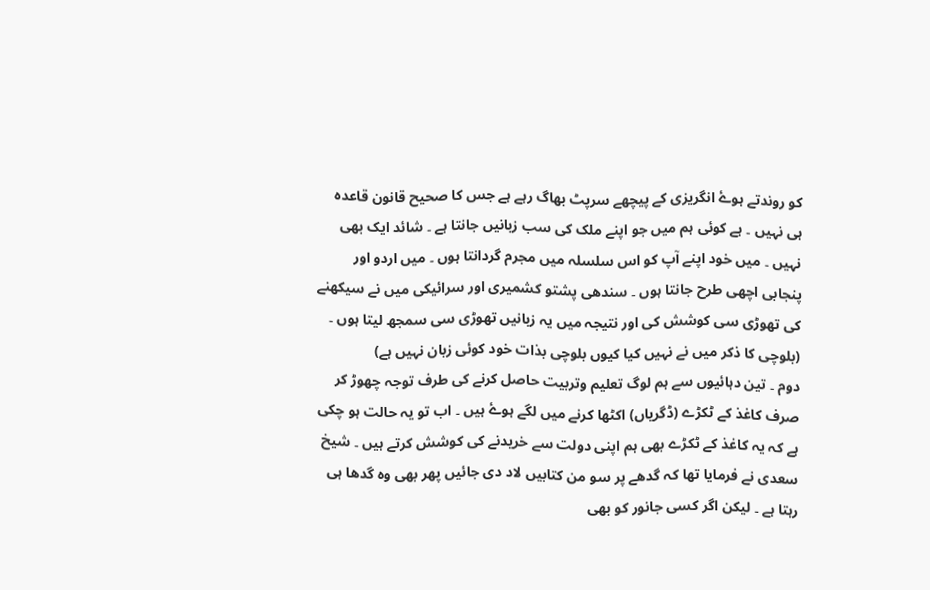کو روندتے ہوۓ انگریزی کے پیچھے سرپٹ بھاگ رہے ہے جس کا صحیح قانون قاعدہ ہی نہیں ۔ ہے کوئی ہم میں جو اپنے ملک کی سب زبانیں جانتا ہے ۔ شائد ایک بھی نہیں ۔ میں خود اپنے آپ کو اس سلسلہ میں مجرم گردانتا ہوں ۔ میں اردو اور پنجابی اچھی طرح جانتا ہوں ۔ سندھی پشتو کشمیری اور سرائیکی میں نے سیکھنے کی تھوڑی سی کوشش کی اور نتیجہ میں یہ زبانیں تھوڑی سی سمجھ لیتا ہوں ۔ (بلوچی کا ذکر میں نے نہیں کیا کیوں بلوچی بذات خود کوئی زبان نہیں ہے)
دوم ۔ تین دہائیوں سے ہم لوگ تعلیم وتربیت حاصل کرنے کی طرف توجہ چھوڑ کر صرف کاغذ کے ٹکڑے (ڈگریاں) اکٹھا کرنے میں لگے ہوۓ ہیں ۔ اب تو یہ حالت ہو چکی ہے کہ یہ کاغذ کے ٹکڑے بھی ہم اپنی دولت سے خریدنے کی کوشش کرتے ہیں ۔ شیخ سعدی نے فرمایا تھا کہ گدھے پر سو من کتابیں لاد دی جائیں پھر بھی وہ گدھا ہی رہتا ہے ۔ لیکن اگر کسی جانور کو بھی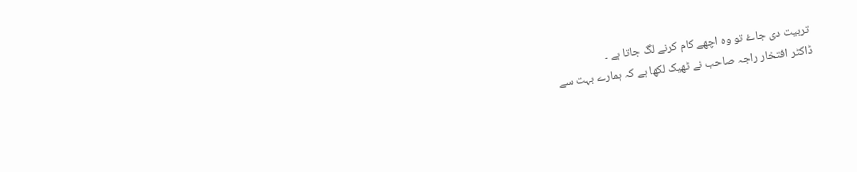تربیت دی جاۓ تو وہ اچھے کام کرنے لگ جاتا ہے ۔
ڈاکٹر افتخار راجہ صاحب نے ٹھیک لکھا ہے کہ ہمارے بہت سے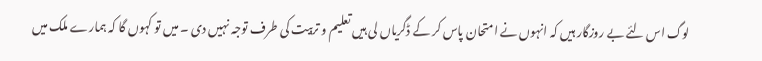لوگ اس لئے بے روزگار ہیں کہ انہوں نے امتحان پاس کر کے ڈگریاں لی ہیں تعلیم و تربیت کی طرف توجہ نہیں دی ۔ میں تو کہوں گا کہ ہمارے ملک میں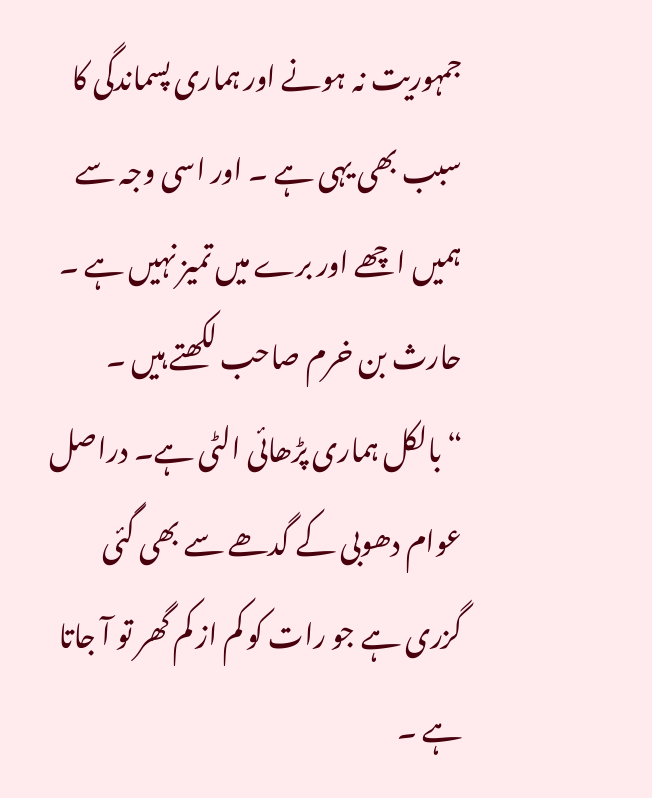جمہوریت نہ ہونے اور ہماری پسماندگی کا سبب بھی یہی ہے ۔ اور اسی وجہ سے ہمیں اچھے اور برے میں تمیز نہیں ہے ۔
حارث بن خرم صاحب لکھتے ہیں ۔ “بالکل ہماری پڑھائی الٹی ہے۔ دراصل عوام دھوبی کے گدھے سے بھی گئی گزری ہے جو رات کو کم از کم گھر تو آ جاتا ہے ۔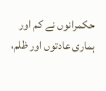حکمرانوں نے کم اور ہماری عادتوں اور ظلم،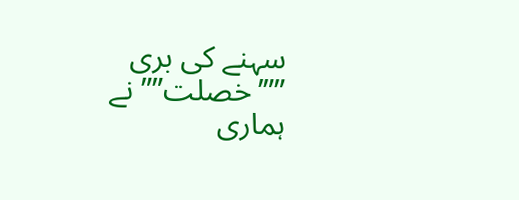سہنے کی بری ””’خصلت”” نے ہماری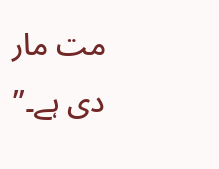مت مار دی ہے۔”